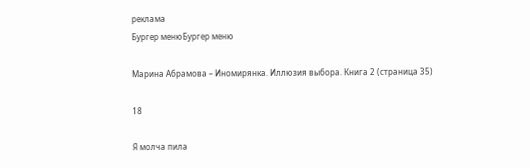реклама
Бургер менюБургер меню

Марина Абрамова – Иномирянка. Иллюзия выбора. Книга 2 (страница 35)

18

Я молча пила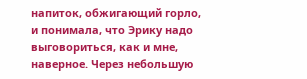напиток, обжигающий горло, и понимала, что Эрику надо выговориться, как и мне, наверное. Через небольшую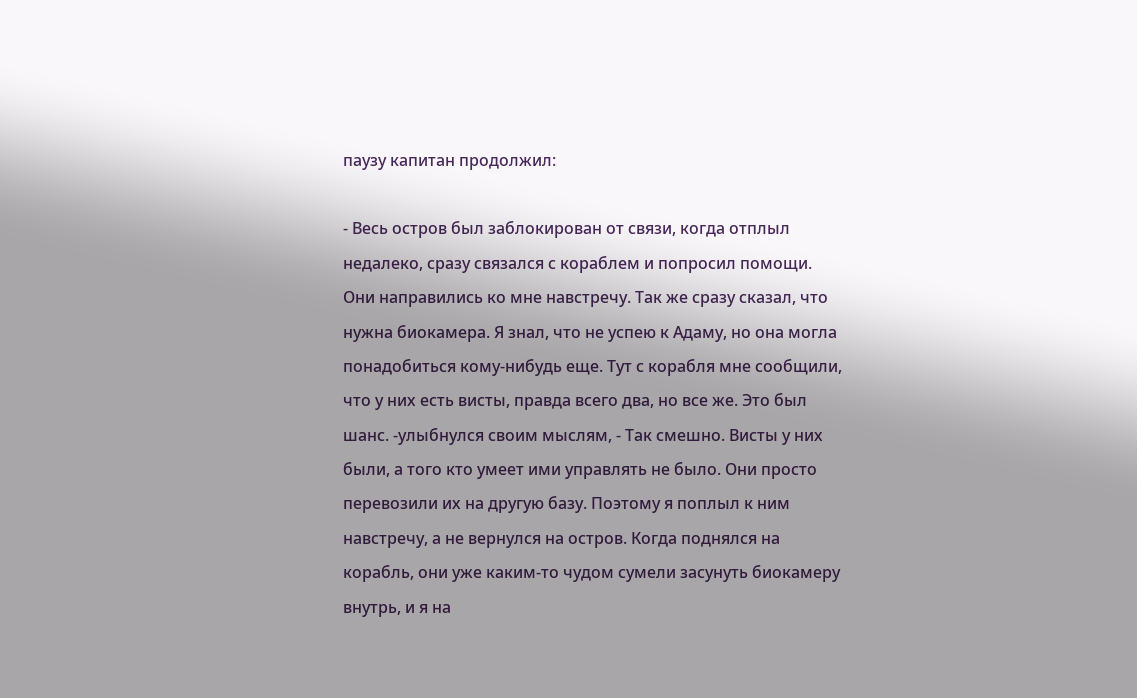паузу капитан продолжил:

- Весь остров был заблокирован от связи, когда отплыл недалеко, сразу связался с кораблем и попросил помощи. Они направились ко мне навстречу. Так же сразу сказал, что нужна биокамера. Я знал, что не успею к Адаму, но она могла понадобиться кому-нибудь еще. Тут с корабля мне сообщили, что у них есть висты, правда всего два, но все же. Это был шанс. -улыбнулся своим мыслям, - Так смешно. Висты у них были, а того кто умеет ими управлять не было. Они просто перевозили их на другую базу. Поэтому я поплыл к ним навстречу, а не вернулся на остров. Когда поднялся на корабль, они уже каким-то чудом сумели засунуть биокамеру внутрь, и я на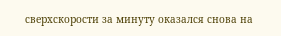сверхскорости за минуту оказался снова на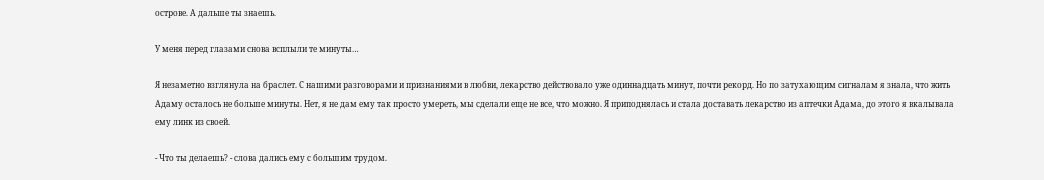острове. А дальше ты знаешь.

У меня перед глазами снова всплыли те минуты…

Я незаметно взглянула на браслет. С нашими разговорами и признаниями в любви, лекарство действовало уже одиннадцать минут, почти рекорд. Но по затухающим сигналам я знала, что жить Адаму осталось не больше минуты. Нет, я не дам ему так просто умереть, мы сделали еще не все, что можно. Я приподнялась и стала доставать лекарство из аптечки Адама, до этого я вкалывала ему линк из своей.

- Что ты делаешь? - слова дались ему с большим трудом.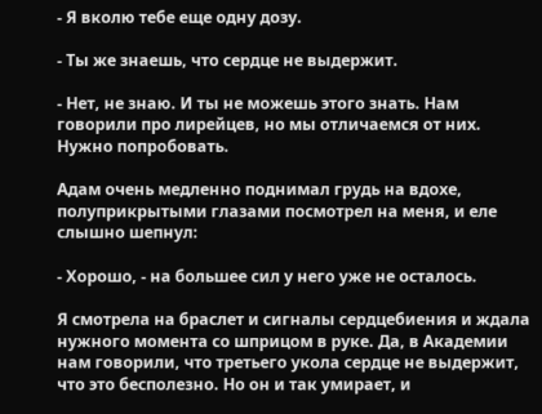- Я вколю тебе еще одну дозу.

- Ты же знаешь, что сердце не выдержит.

- Нет, не знаю. И ты не можешь этого знать. Нам говорили про лирейцев, но мы отличаемся от них. Нужно попробовать.

Адам очень медленно поднимал грудь на вдохе, полуприкрытыми глазами посмотрел на меня, и еле слышно шепнул:

- Хорошо, - на большее сил у него уже не осталось.

Я смотрела на браслет и сигналы сердцебиения и ждала нужного момента со шприцом в руке. Да, в Академии нам говорили, что третьего укола сердце не выдержит, что это бесполезно. Но он и так умирает, и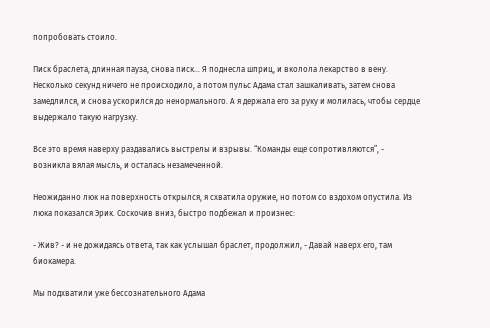попробовать стоило.

Писк браслета, длинная пауза, снова писк… Я поднесла шприц, и вколола лекарство в вену. Несколько секунд ничего не происходило, а потом пульс Адама стал зашкаливать, затем снова замедлился, и снова ускорился до ненормального. А я держала его за руку и молилась, чтобы сердце выдержало такую нагрузку.

Все это время наверху раздавались выстрелы и взрывы. “Команды еще сопротивляются”, - возникла вялая мысль, и осталась незамеченной.

Неожиданно люк на поверхность открылся, я схватила оружие, но потом со вздохом опустила. Из люка показался Эрик. Соскочив вниз, быстро подбежал и произнес:

- Жив? - и не дожидаясь ответа, так как услышал браслет, продолжил, - Давай наверх его, там биокамера.

Мы подхватили уже бессознательного Адама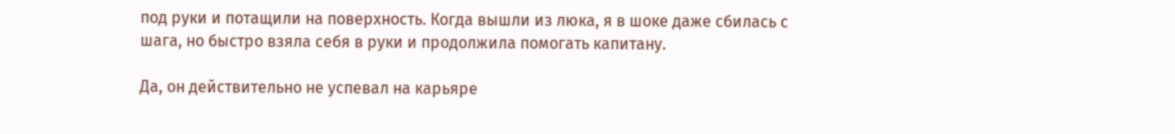под руки и потащили на поверхность. Когда вышли из люка, я в шоке даже сбилась с шага, но быстро взяла себя в руки и продолжила помогать капитану.

Да, он действительно не успевал на карьяре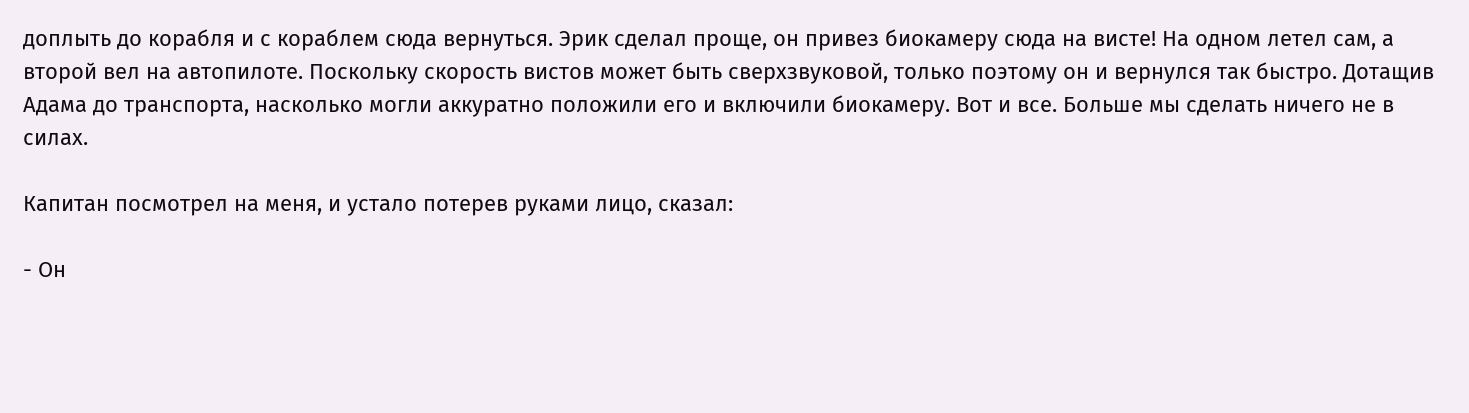доплыть до корабля и с кораблем сюда вернуться. Эрик сделал проще, он привез биокамеру сюда на висте! На одном летел сам, а второй вел на автопилоте. Поскольку скорость вистов может быть сверхзвуковой, только поэтому он и вернулся так быстро. Дотащив Адама до транспорта, насколько могли аккуратно положили его и включили биокамеру. Вот и все. Больше мы сделать ничего не в силах.

Капитан посмотрел на меня, и устало потерев руками лицо, сказал:

- Он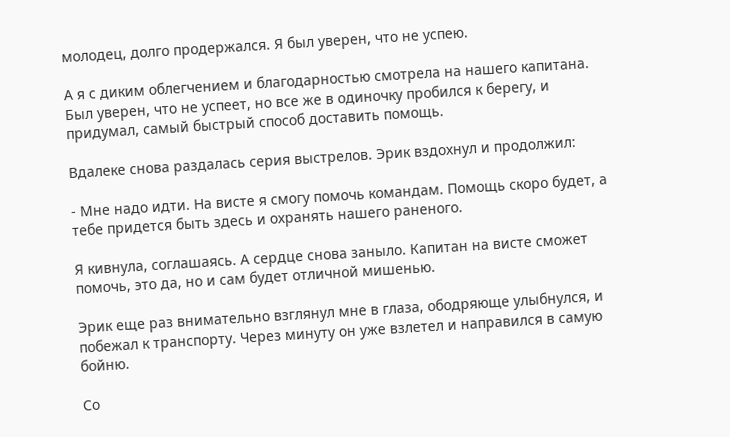молодец, долго продержался. Я был уверен, что не успею.

А я с диким облегчением и благодарностью смотрела на нашего капитана. Был уверен, что не успеет, но все же в одиночку пробился к берегу, и придумал, самый быстрый способ доставить помощь.

Вдалеке снова раздалась серия выстрелов. Эрик вздохнул и продолжил:

- Мне надо идти. На висте я смогу помочь командам. Помощь скоро будет, а тебе придется быть здесь и охранять нашего раненого.

Я кивнула, соглашаясь. А сердце снова заныло. Капитан на висте сможет помочь, это да, но и сам будет отличной мишенью.

Эрик еще раз внимательно взглянул мне в глаза, ободряюще улыбнулся, и побежал к транспорту. Через минуту он уже взлетел и направился в самую бойню.

Со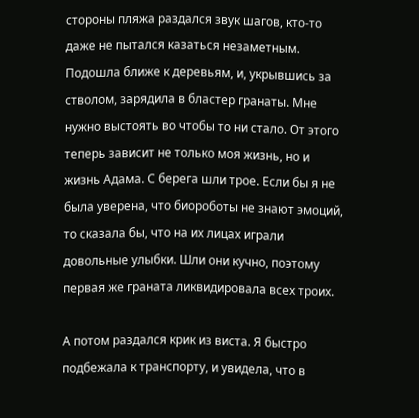стороны пляжа раздался звук шагов, кто-то даже не пытался казаться незаметным. Подошла ближе к деревьям, и, укрывшись за стволом, зарядила в бластер гранаты. Мне нужно выстоять во чтобы то ни стало. От этого теперь зависит не только моя жизнь, но и жизнь Адама. С берега шли трое. Если бы я не была уверена, что биороботы не знают эмоций, то сказала бы, что на их лицах играли довольные улыбки. Шли они кучно, поэтому первая же граната ликвидировала всех троих.

А потом раздался крик из виста. Я быстро подбежала к транспорту, и увидела, что в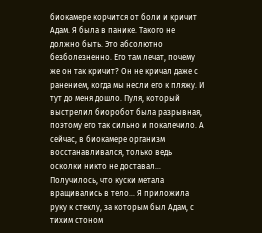биокамере корчится от боли и кричит Адам. Я была в панике. Такого не должно быть. Это абсолютно безболезненно. Его там лечат, почему же он так кричит? Он не кричал даже с ранением, когда мы несли его к пляжу. И тут до меня дошло. Пуля, который выстрелил биоробот была разрывная, поэтому его так сильно и покалечило. А сейчас, в биокамере организм восстанавливался, только ведь осколки никто не доставал… Получилось, что куски метала вращивались в тело… Я приложила руку к стеклу, за которым был Адам, с тихим стоном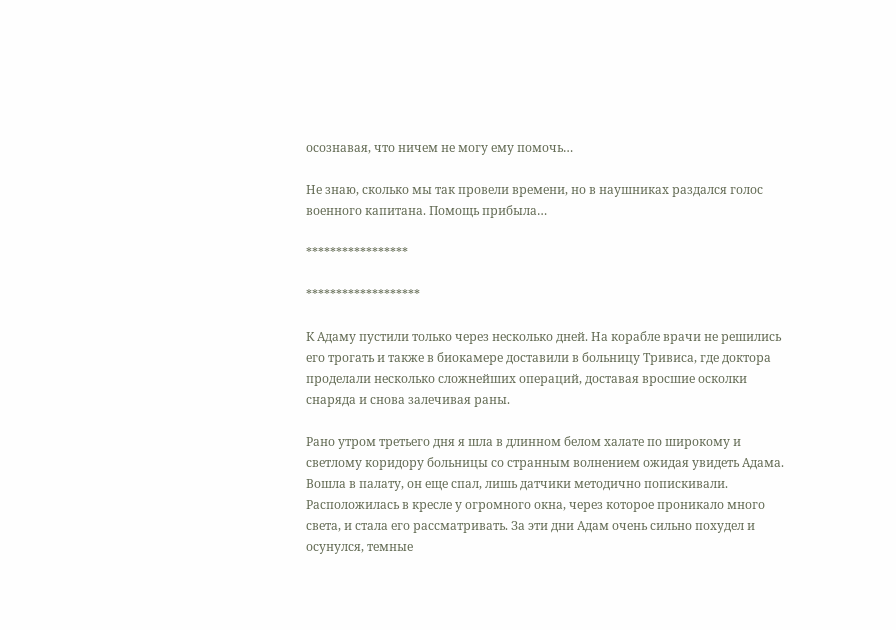осознавая, что ничем не могу ему помочь…

Не знаю, сколько мы так провели времени, но в наушниках раздался голос военного капитана. Помощь прибыла…

*****************

*******************

К Адаму пустили только через несколько дней. На корабле врачи не решились его трогать и также в биокамере доставили в больницу Тривиса, где доктора проделали несколько сложнейших операций, доставая вросшие осколки снаряда и снова залечивая раны.

Рано утром третьего дня я шла в длинном белом халате по широкому и светлому коридору больницы со странным волнением ожидая увидеть Адама. Вошла в палату, он еще спал, лишь датчики методично попискивали. Расположилась в кресле у огромного окна, через которое проникало много света, и стала его рассматривать. За эти дни Адам очень сильно похудел и осунулся, темные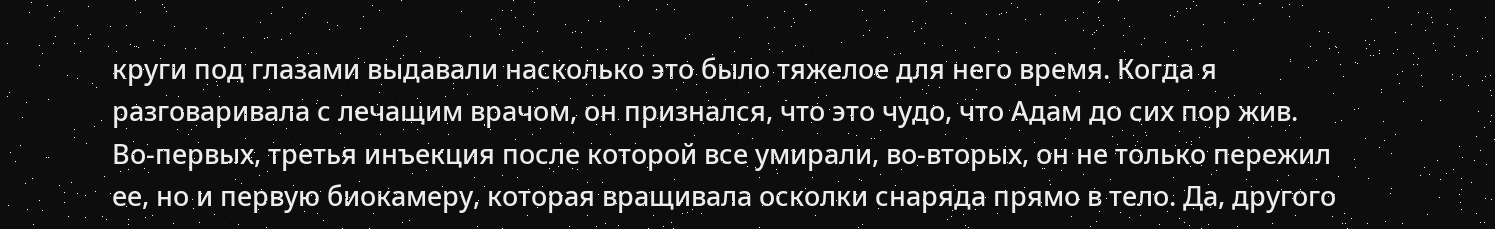круги под глазами выдавали насколько это было тяжелое для него время. Когда я разговаривала с лечащим врачом, он признался, что это чудо, что Адам до сих пор жив. Во-первых, третья инъекция после которой все умирали, во-вторых, он не только пережил ее, но и первую биокамеру, которая вращивала осколки снаряда прямо в тело. Да, другого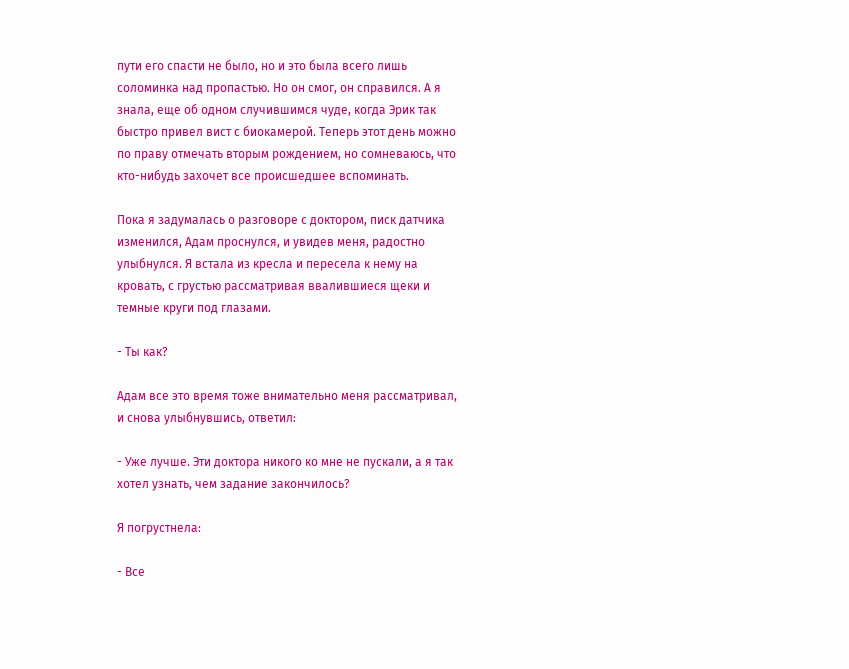пути его спасти не было, но и это была всего лишь соломинка над пропастью. Но он смог, он справился. А я знала, еще об одном случившимся чуде, когда Эрик так быстро привел вист с биокамерой. Теперь этот день можно по праву отмечать вторым рождением, но сомневаюсь, что кто-нибудь захочет все происшедшее вспоминать.

Пока я задумалась о разговоре с доктором, писк датчика изменился, Адам проснулся, и увидев меня, радостно улыбнулся. Я встала из кресла и пересела к нему на кровать, с грустью рассматривая ввалившиеся щеки и темные круги под глазами.

- Ты как?

Адам все это время тоже внимательно меня рассматривал, и снова улыбнувшись, ответил:

- Уже лучше. Эти доктора никого ко мне не пускали, а я так хотел узнать, чем задание закончилось?

Я погрустнела:

- Все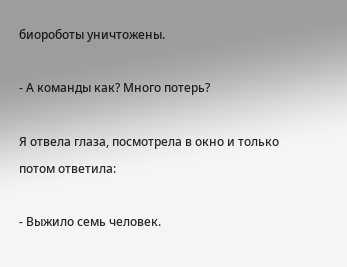биороботы уничтожены.

- А команды как? Много потерь?

Я отвела глаза, посмотрела в окно и только потом ответила:

- Выжило семь человек.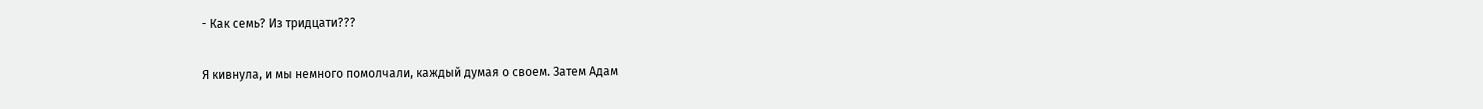- Как семь? Из тридцати???

Я кивнула, и мы немного помолчали, каждый думая о своем. Затем Адам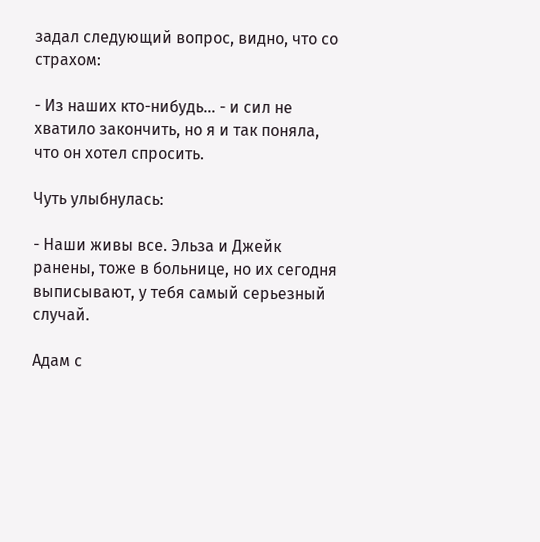задал следующий вопрос, видно, что со страхом:

- Из наших кто-нибудь… - и сил не хватило закончить, но я и так поняла, что он хотел спросить.

Чуть улыбнулась:

- Наши живы все. Эльза и Джейк ранены, тоже в больнице, но их сегодня выписывают, у тебя самый серьезный случай.

Адам с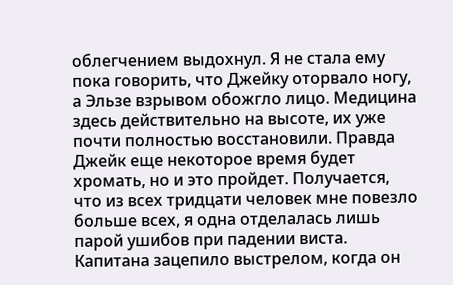облегчением выдохнул. Я не стала ему пока говорить, что Джейку оторвало ногу, а Эльзе взрывом обожгло лицо. Медицина здесь действительно на высоте, их уже почти полностью восстановили. Правда Джейк еще некоторое время будет хромать, но и это пройдет. Получается, что из всех тридцати человек мне повезло больше всех, я одна отделалась лишь парой ушибов при падении виста. Капитана зацепило выстрелом, когда он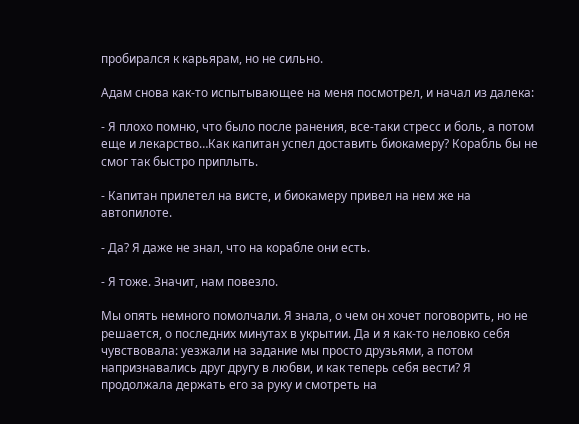пробирался к карьярам, но не сильно.

Адам снова как-то испытывающее на меня посмотрел, и начал из далека:

- Я плохо помню, что было после ранения, все-таки стресс и боль, а потом еще и лекарство…Как капитан успел доставить биокамеру? Корабль бы не смог так быстро приплыть.

- Капитан прилетел на висте, и биокамеру привел на нем же на автопилоте.

- Да? Я даже не знал, что на корабле они есть.

- Я тоже. Значит, нам повезло.

Мы опять немного помолчали. Я знала, о чем он хочет поговорить, но не решается, о последних минутах в укрытии. Да и я как-то неловко себя чувствовала: уезжали на задание мы просто друзьями, а потом напризнавались друг другу в любви, и как теперь себя вести? Я продолжала держать его за руку и смотреть на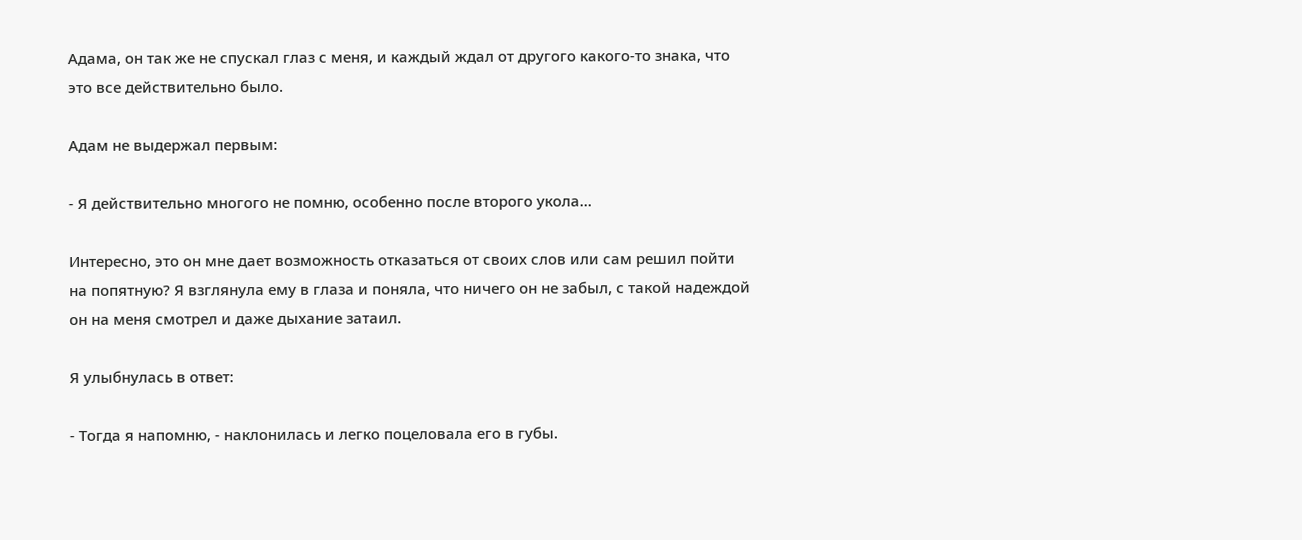Адама, он так же не спускал глаз с меня, и каждый ждал от другого какого-то знака, что это все действительно было.

Адам не выдержал первым:

- Я действительно многого не помню, особенно после второго укола…

Интересно, это он мне дает возможность отказаться от своих слов или сам решил пойти на попятную? Я взглянула ему в глаза и поняла, что ничего он не забыл, с такой надеждой он на меня смотрел и даже дыхание затаил.

Я улыбнулась в ответ:

- Тогда я напомню, - наклонилась и легко поцеловала его в губы.